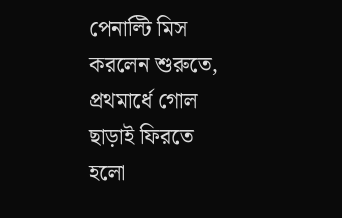পেনাল্টি মিস করলেন শুরুতে, প্রথমার্ধে গোল ছাড়াই ফিরতে হলো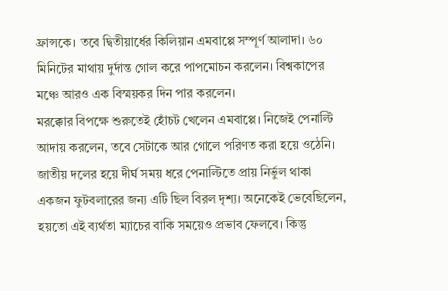ফ্রান্সকে। তবে দ্বিতীয়ার্ধের কিলিয়ান এমবাপ্পে সম্পূর্ণ আলাদা। ৬০ মিনিটের মাথায় দুর্দান্ত গোল করে পাপমোচন করলেন। বিশ্বকাপের মঞ্চে আরও এক বিস্ময়কর দিন পার করলেন।
মরক্কোর বিপক্ষে শুরুতেই হোঁচট খেলেন এমবাপ্পে। নিজেই পেনাল্টি আদায় করলেন, তবে সেটাকে আর গোলে পরিণত করা হয়ে ওঠেনি। জাতীয় দলের হয়ে দীর্ঘ সময় ধরে পেনাল্টিতে প্রায় নির্ভুল থাকা একজন ফুটবলারের জন্য এটি ছিল বিরল দৃশ্য। অনেকেই ভেবেছিলেন, হয়তো এই ব্যর্থতা ম্যাচের বাকি সময়েও প্রভাব ফেলবে। কিন্তু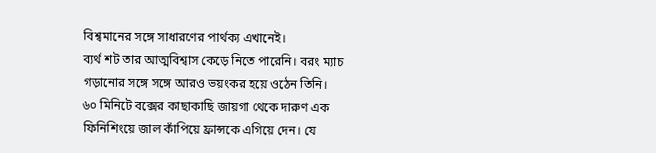বিশ্বমানের সঙ্গে সাধারণের পার্থক্য এখানেই।
ব্যর্থ শট তার আত্মবিশ্বাস কেড়ে নিতে পারেনি। বরং ম্যাচ গড়ানোর সঙ্গে সঙ্গে আরও ভয়ংকর হয়ে ওঠেন তিনি। ৬০ মিনিটে বক্সের কাছাকাছি জায়গা থেকে দারুণ এক ফিনিশিংয়ে জাল কাঁপিয়ে ফ্রান্সকে এগিয়ে দেন। যে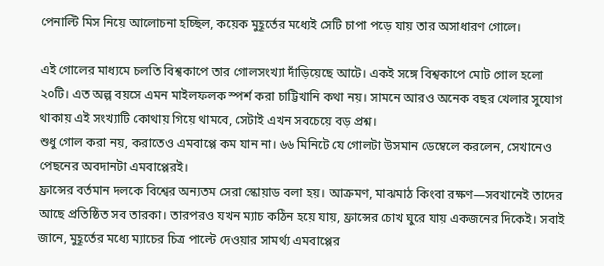পেনাল্টি মিস নিয়ে আলোচনা হচ্ছিল, কয়েক মুহূর্তের মধ্যেই সেটি চাপা পড়ে যায় তার অসাধারণ গোলে।

এই গোলের মাধ্যমে চলতি বিশ্বকাপে তার গোলসংখ্যা দাঁড়িয়েছে আটে। একই সঙ্গে বিশ্বকাপে মোট গোল হলো ২০টি। এত অল্প বয়সে এমন মাইলফলক স্পর্শ করা চাট্টিখানি কথা নয়। সামনে আরও অনেক বছর খেলার সুযোগ থাকায় এই সংখ্যাটি কোথায় গিয়ে থামবে, সেটাই এখন সবচেয়ে বড় প্রশ্ন।
শুধু গোল করা নয়, করাতেও এমবাপ্পে কম যান না। ৬৬ মিনিটে যে গোলটা উসমান ডেম্বেলে করলেন, সেখানেও পেছনের অবদানটা এমবাপ্পেরই।
ফ্রান্সের বর্তমান দলকে বিশ্বের অন্যতম সেরা স্কোয়াড বলা হয়। আক্রমণ, মাঝমাঠ কিংবা রক্ষণ—সবখানেই তাদের আছে প্রতিষ্ঠিত সব তারকা। তারপরও যখন ম্যাচ কঠিন হয়ে যায়, ফ্রান্সের চোখ ঘুরে যায় একজনের দিকেই। সবাই জানে, মুহূর্তের মধ্যে ম্যাচের চিত্র পাল্টে দেওয়ার সামর্থ্য এমবাপ্পের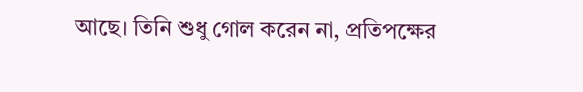আছে। তিনি শুধু গোল করেন না, প্রতিপক্ষের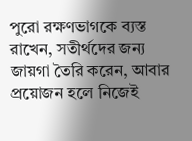পুরো রক্ষণভাগকে ব্যস্ত রাখেন, সতীর্থদের জন্য জায়গা তৈরি করেন, আবার প্রয়োজন হলে নিজেই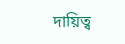দায়িত্ব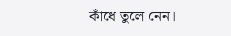কাঁধে তুলে নেন।